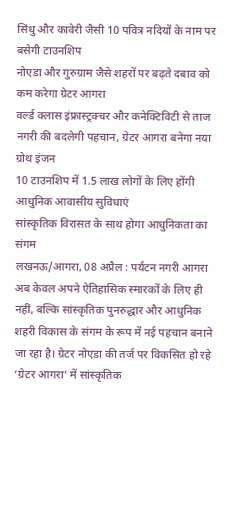सिंधु और कावेरी जैसी 10 पवित्र नदियों के नाम पर बसेगी टाउनशिप
नोएडा और गुरुग्राम जैसे शहरों पर बढ़ते दबाव को कम करेगा ग्रेटर आगरा
वर्ल्ड क्लास इंफ्रास्ट्रक्चर और कनेक्टिविटी से ताज नगरी की बदलेगी पहचान, ग्रेटर आगरा बनेगा नया ग्रोथ इंजन
10 टाउनशिप में 1.5 लाख लोगों के लिए होंगी आधुनिक आवासीय सुविधाएं
सांस्कृतिक विरासत के साथ होगा आधुनिकता का संगम
लखनऊ/आगरा, 08 अप्रैल : पर्यटन नगरी आगरा अब केवल अपने ऐतिहासिक स्मारकों के लिए ही नहीं, बल्कि सांस्कृतिक पुनरुद्धार और आधुनिक शहरी विकास के संगम के रूप में नई पहचान बनाने जा रहा है। ग्रेटर नोएडा की तर्ज पर विकसित हो रहे ‘ग्रेटर आगरा’ में सांस्कृतिक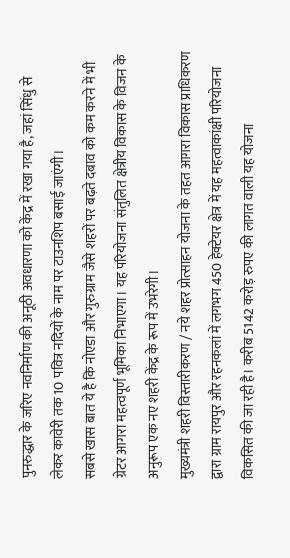पुनरुद्धार के जरिए नवनिर्माण की अनूठी अवधारणा को केंद्र में रखा गया है, जहां सिंधु से लेकर कावेरी तक 10 पवित्र नदियों के नाम पर टाउनशिप बसाई जाएंगी।
सबसे खास बात ये है कि नोएडा और गुरुग्राम जैसे शहरों पर बढ़ते दबाव को कम करने में भी ग्रेटर आगरा महत्वपूर्ण भूमिका निभाएगा। यह परियोजना संतुलित क्षेत्रीय विकास के विजन के अनुरूप एक नए शहरी केंद्र के रूप में उभरेगी।
मुख्यमंत्री शहरी विस्तारीकरण / नये शहर प्रोत्साहन योजना के तहत आगरा विकास प्राधिकरण द्वारा ग्राम रायपुर और रहनकलां में लगभग 450 हेक्टेयर क्षेत्र में यह महत्वाकांक्षी परियोजना विकसित की जा रही है। करीब 5142 करोड़ रुपए की लागत वाली यह योजना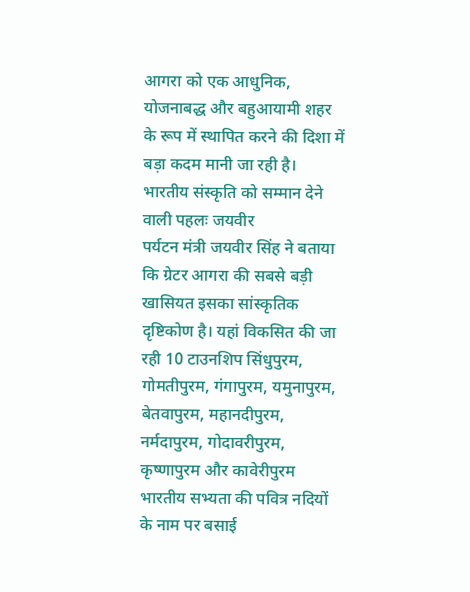आगरा को एक आधुनिक, योजनाबद्ध और बहुआयामी शहर के रूप में स्थापित करने की दिशा में बड़ा कदम मानी जा रही है।
भारतीय संस्कृति को सम्मान देने वाली पहलः जयवीर
पर्यटन मंत्री जयवीर सिंह ने बताया कि ग्रेटर आगरा की सबसे बड़ी खासियत इसका सांस्कृतिक दृष्टिकोण है। यहां विकसित की जा रही 10 टाउनशिप सिंधुपुरम, गोमतीपुरम, गंगापुरम, यमुनापुरम, बेतवापुरम, महानदीपुरम, नर्मदापुरम, गोदावरीपुरम, कृष्णापुरम और कावेरीपुरम भारतीय सभ्यता की पवित्र नदियों के नाम पर बसाई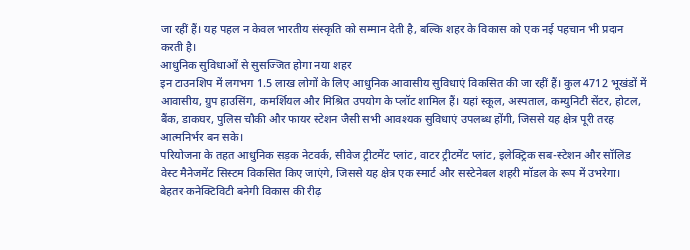जा रहीं हैं। यह पहल न केवल भारतीय संस्कृति को सम्मान देती है, बल्कि शहर के विकास को एक नई पहचान भी प्रदान करती है।
आधुनिक सुविधाओं से सुसज्जित होगा नया शहर
इन टाउनशिप में लगभग 1.5 लाख लोगों के लिए आधुनिक आवासीय सुविधाएं विकसित की जा रहीं हैं। कुल 4712 भूखंडों में आवासीय, ग्रुप हाउसिंग, कमर्शियल और मिश्रित उपयोग के प्लॉट शामिल हैं। यहां स्कूल, अस्पताल, कम्युनिटी सेंटर, होटल, बैंक, डाकघर, पुलिस चौकी और फायर स्टेशन जैसी सभी आवश्यक सुविधाएं उपलब्ध होंगी, जिससे यह क्षेत्र पूरी तरह आत्मनिर्भर बन सके।
परियोजना के तहत आधुनिक सड़क नेटवर्क, सीवेज ट्रीटमेंट प्लांट, वाटर ट्रीटमेंट प्लांट, इलेक्ट्रिक सब-स्टेशन और सॉलिड वेस्ट मैनेजमेंट सिस्टम विकसित किए जाएंगे, जिससे यह क्षेत्र एक स्मार्ट और सस्टेनेबल शहरी मॉडल के रूप में उभरेगा।
बेहतर कनेक्टिविटी बनेगी विकास की रीढ़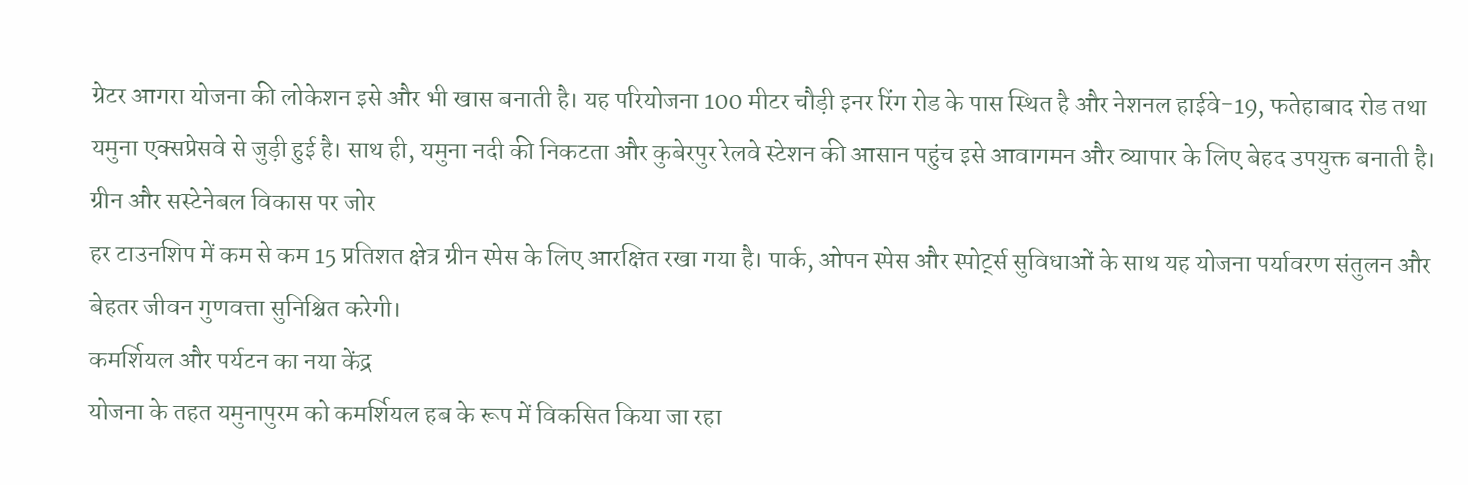ग्रेटर आगरा योजना की लोकेशन इसे और भी खास बनाती है। यह परियोजना 100 मीटर चौड़ी इनर रिंग रोड के पास स्थित है और नेशनल हाईवे-19, फतेहाबाद रोड तथा यमुना एक्सप्रेसवे से जुड़ी हुई है। साथ ही, यमुना नदी की निकटता और कुबेरपुर रेलवे स्टेशन की आसान पहुंच इसे आवागमन और व्यापार के लिए बेहद उपयुक्त बनाती है।
ग्रीन और सस्टेनेबल विकास पर जोर
हर टाउनशिप में कम से कम 15 प्रतिशत क्षेत्र ग्रीन स्पेस के लिए आरक्षित रखा गया है। पार्क, ओपन स्पेस और स्पोर्ट्स सुविधाओं के साथ यह योजना पर्यावरण संतुलन और बेहतर जीवन गुणवत्ता सुनिश्चित करेगी।
कमर्शियल और पर्यटन का नया केंद्र
योजना के तहत यमुनापुरम को कमर्शियल हब के रूप में विकसित किया जा रहा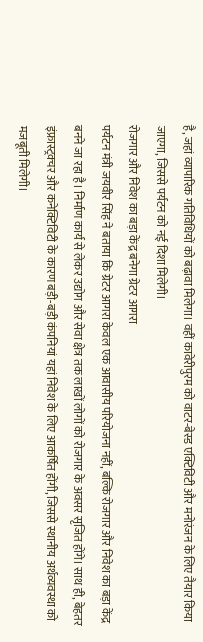है, जहां व्यापारिक गतिविधियों को बढ़ावा मिलेगा। वहीं कावेरीपुरम को वाटर-बेस्ड एक्टिविटी और मनोरंजन के लिए तैयार किया जाएगा, जिससे पर्यटन को नई दिशा मिलेगी।
रोजगार और निवेश का बड़ा केंद्र बनेगा ग्रेटर आगरा
पर्यटन मंत्री जयवीर सिंह ने बताया कि ग्रेटर आगरा केवल एक आवासीय परियोजना नहीं, बल्कि रोजगार और निवेश का बड़ा केंद्र बनने जा रहा है। निर्माण कार्य से लेकर उद्योग और सेवा क्षेत्र तक लाखों लोगों को रोजगार के अवसर सृजित होंगे। साथ ही, बेहतर इंफ्रास्ट्रक्चर और कनेक्टिविटी के कारण बड़ी-बड़ी कंपनियां यहां निवेश के लिए आकर्षित होंगी, जिससे स्थानीय अर्थव्यवस्था को मजबूती मिलेगी।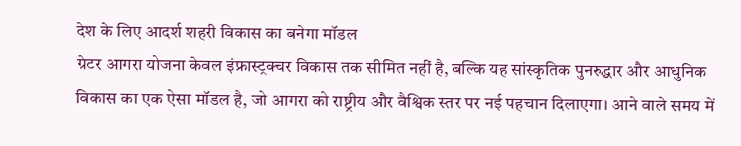देश के लिए आदर्श शहरी विकास का बनेगा मॉडल
ग्रेटर आगरा योजना केवल इंफ्रास्ट्रक्चर विकास तक सीमित नहीं है, बल्कि यह सांस्कृतिक पुनरुद्धार और आधुनिक विकास का एक ऐसा मॉडल है, जो आगरा को राष्ट्रीय और वैश्विक स्तर पर नई पहचान दिलाएगा। आने वाले समय में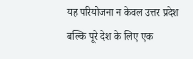यह परियोजना न केवल उत्तर प्रदेश बल्कि पूरे देश के लिए एक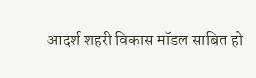आदर्श शहरी विकास मॉडल साबित हो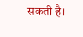सकती है।